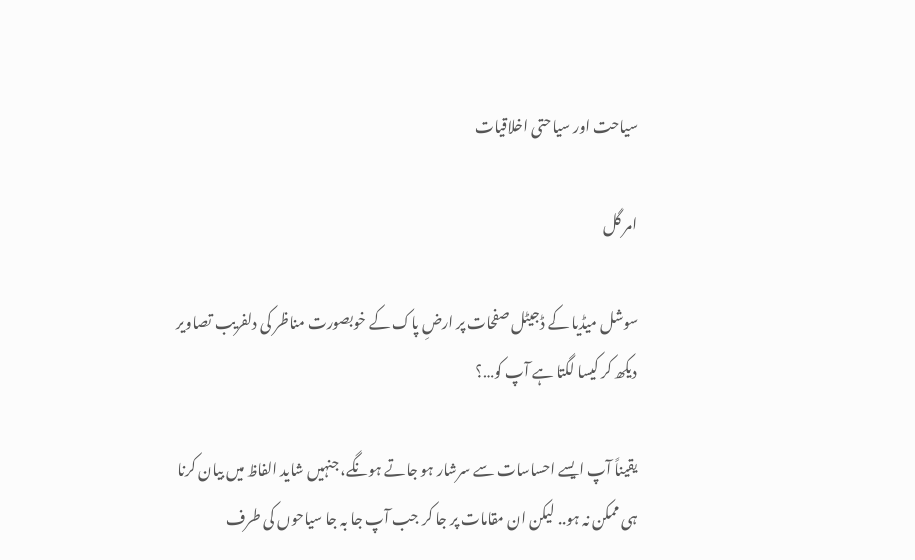سیاحت اور سیاحتی اخلاقیات

امر گل

سوشل میڈیا کے ڈجیٹل صفحات پر ارضِ پاک کے خوبصورت مناظر کی دلفریب تصاویر دیکھ کر کیسا لگتا ہے آپ کو…؟

یقیناً آپ ایسے احساسات سے سرشار ہو جاتے ہونگے، جنہیں شاید الفاظ میں بیان کرنا ہی ممکن نہ ہو.. لیکن ان مقامات پر جا کر جب آپ جا بہ جا سیاحوں کی طرف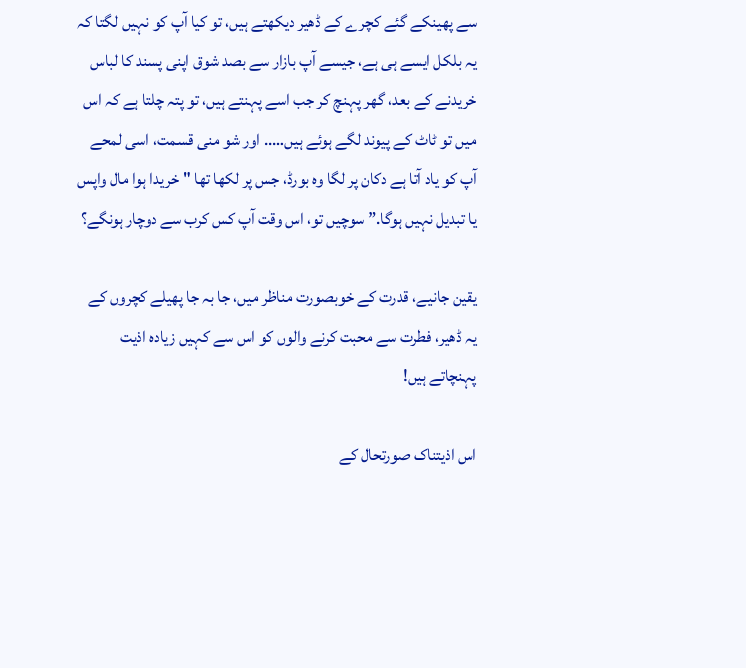سے پھینکے گئے کچرے کے ڈھیر دیکھتے ہیں، تو کیا آپ کو نہیں لگتا کہ یہ بلکل ایسے ہی ہے، جیسے آپ بازار سے بصد شوق اپنی پسند کا لباس خریدنے کے بعد، گھر پہنچ کر جب اسے پہنتے ہیں، تو پتہ چلتا ہے کہ اس میں تو ٹاٹ کے پیوند لگے ہوئے ہیں….. اور شو منی قسمت، اسی لمحے آپ کو یاد آتا ہے دکان پر لگا وہ بورڈ، جس پر لکھا تھا "خریدا ہوا مال واپس یا تبدیل نہیں ہوگا.” سوچیں تو، اس وقت آپ کس کرب سے دوچار ہونگے؟

یقین جانیے، قدرت کے خوبصورت مناظر میں، جا بہ جا پھیلے کچروں کے یہ ڈھیر، فطرت سے محبت کرنے والوں کو اس سے کہیں زیادہ اذیت پہنچاتے ہیں!

اس اذیتناک صورتحال کے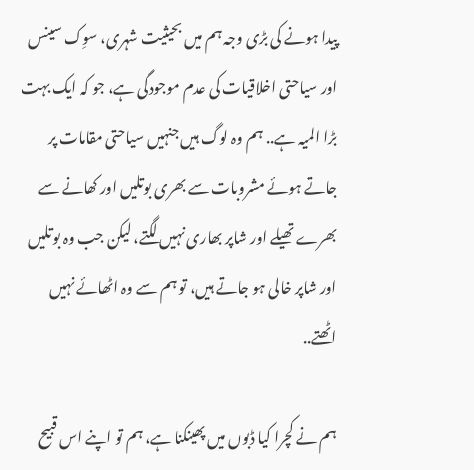پیدا ہونے کی بڑی وجہ ہم میں بحیثیت شہری، سوِک سینس اور سیاحتی اخلاقیات کی عدم موجودگی ہے، جو کہ ایک بہت بڑا المیہ ہے.. ہم وہ لوگ ہیں جنہیں سیاحتی مقامات پر جاتے ہوئے مشروبات سے بھری بوتلیں اور کھانے سے بھرے تھیلے اور شاپر بھاری نہیں لگتے، لیکن جب وہ بوتلیں اور شاپر خالی ہو جاتے ہیں، تو ہم سے وہ اٹھائے نہیں اٹھتے..

ہم نے کچرا کیا ڈبوں میں پھینکنا ہے، ہم تو اپنے اس قبیح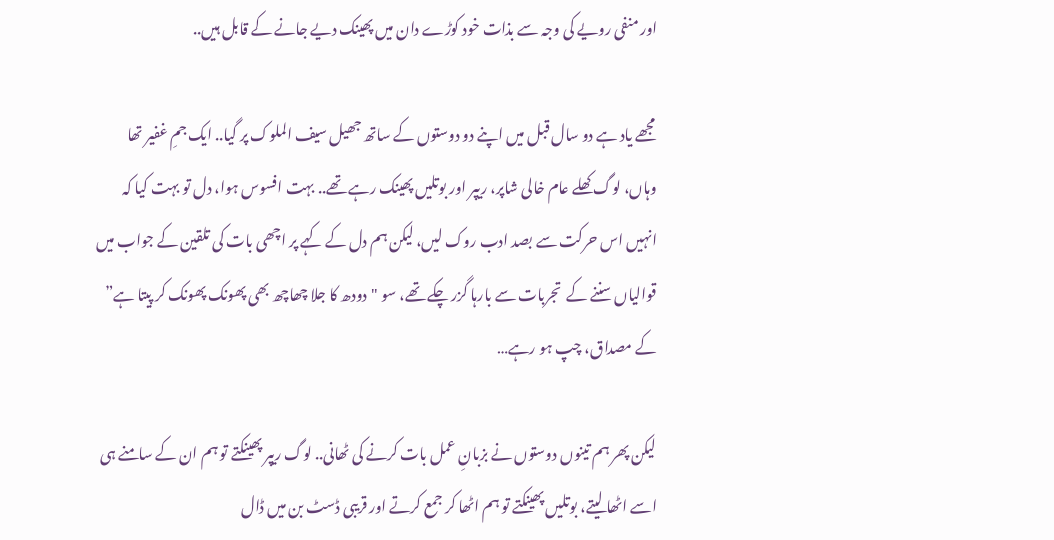اور منفی رویے کی وجہ سے بذات خود کوڑے دان میں پھینک دیے جانے کے قابل ہیں..

مجھے یاد ہے دو سال قبل میں اپنے دو دوستوں کے ساتھ جھیل سیف الملوک پر گیا.. ایک جمِ غفیر تھا وہاں، لوگ کھلے عام خالی شاپر، ریپر اور بوتلیں پھینک رہے تھے.. بہت افسوس ہوا، دل تو بہت کیا کہ انہیں اس حرکت سے بصد ادب روک لیں، لیکن ہم دل کے کہے پر اچھی بات کی تلقین کے جواب میں قوالیاں سننے کے  تجربات سے بارہا گزر چکے تھے، سو "دودھ کا جلا چھاچھ بھی پھونک پھونک کر پیتا ہے” کے مصداق، چپ ہو رہے…

لیکن پھر ہم تینوں دوستوں نے بزبانِ عمل بات کرنے کی ٹھانی.. لوگ ریپر پھینکتے تو ہم ان کے سامنے ہی اسے اٹھا لیتے، بوتلیں پھینکتے تو ہم اٹھا کر جمع کرتے اور قریبی ڈسٹ بن میں ڈال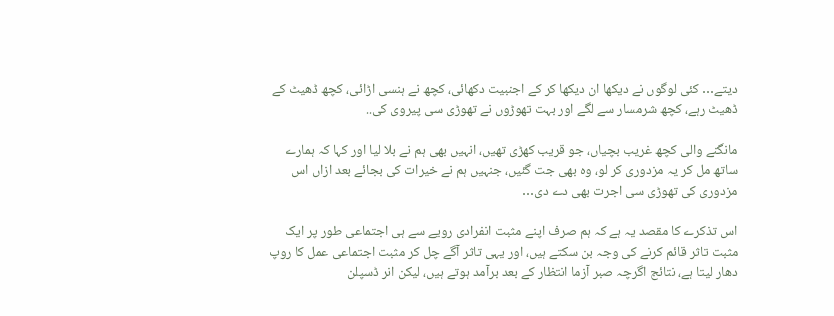دیتے… کئی لوگوں نے دیکھا ان دیکھا کر کے اجنبیت دکھائی، کچھ نے ہنسی اڑائی، کچھ ڈھیٹ کے ڈھیٹ رہے، کچھ شرمسار سے لگے اور بہت تھوڑوں نے تھوڑی سی پیروی کی..

مانگنے والی کچھ غریب بچیاں، جو قریب کھڑی تھیں، انہیں بھی ہم نے بلا لیا اور کہا کہ ہمارے ساتھ مل کر یہ مزدوری کر لو، وہ بھی جت گئیں، جنہیں ہم نے خیرات کی بجائے بعد ازاں اس مزدوری کی تھوڑی سی اجرت بھی دے دی…

اس تذکرے کا مقصد یہ ہے کہ ہم صرف اپنے مثبت انفرادی رویے سے ہی اجتماعی طور پر ایک مثبت تاثر قائم کرنے کی وجہ بن سکتے ہیں، اور یہی تاثر آگے چل کر مثبت اجتماعی عمل کا روپ دھار لیتا ہے، نتائج اگرچہ صبر آزما انتظار کے بعد برآمد ہوتے ہیں، لیکن انر ڈسپلن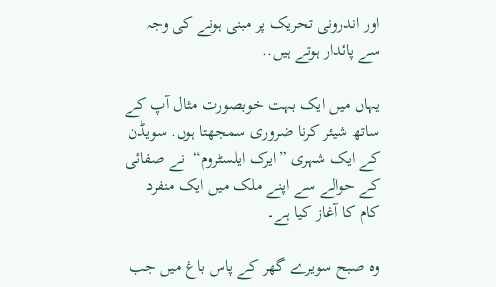اور اندرونی تحریک پر مبنی ہونے کی وجہ سے پائدار ہوتے ہیں..

یہاں میں ایک بہت خوبصورت مثال آپ کے ساتھ شیئر کرنا ضروری سمجھتا ہوں. سویڈن کے ایک شہری ”ایرک ایلسٹروم“  نے صفائی کے حوالے سے اپنے ملک میں ایک منفرد کام کا آغاز کیا ہے۔

وہ صبح سویرے گھر کے پاس باغ میں جب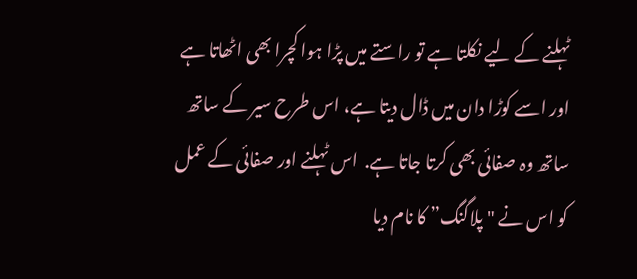ٹہلنے کے لیے نکلتا ہے تو راستے میں پڑا ہوا کچرا بھی اٹھاتا ہے اور اسے کوڑا دان میں ڈال دیتا ہے، اس طرح سیر کے ساتھ ساتھ وہ صفائی بھی کرتا جاتا ہے.  اس ٹہلنے اور صفائی کے عمل کو اس نے "پلاگنگ” کا نام دیا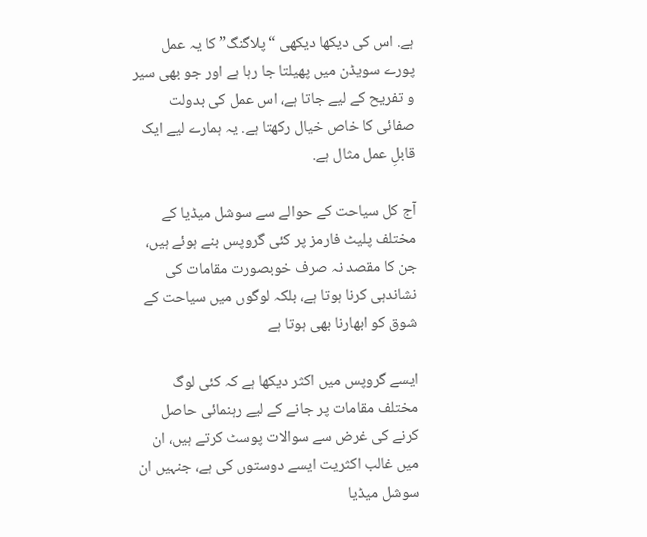ہے. اس کی دیکھا دیکھی “پلاگنگ” کا یہ عمل پورے سویڈن میں پھیلتا جا رہا ہے اور جو بھی سیر و تفریح کے لیے جاتا ہے، اس عمل کی بدولت صفائی کا خاص خیال رکھتا ہے. یہ ہمارے لیے ایک قابلِ عمل مثال ہے.

آج کل سیاحت کے حوالے سے سوشل میڈیا کے مختلف پلیٹ فارمز پر کئی گروپس بنے ہوئے ہیں، جن کا مقصد نہ صرف خوبصورت مقامات کی نشاندہی کرنا ہوتا ہے، بلکہ لوگوں میں سیاحت کے شوق کو ابھارنا بھی ہوتا ہے

ایسے گروپس میں اکثر دیکھا ہے کہ کئی لوگ مختلف مقامات پر جانے کے لیے رہنمائی حاصل کرنے کی غرض سے سوالات پوسٹ کرتے ہیں، ان میں غالب اکثریت ایسے دوستوں کی ہے، جنہیں ان سوشل میڈیا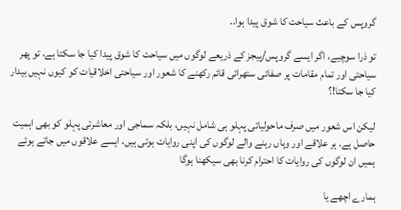گروپس کے باعث سیاحت کا شوق پیدا ہوا..

تو ذرا سوچیے، اگر ایسے گروپس/پیجز کے ذریعے لوگوں میں سیاحت کا شوق پیدا کیا جا سکتا ہے، تو پھر سیاحتی اور تمام مقامات پر صفائی ستھرائی قائم رکھنے کا شعور اور سیاحتی اخلاقیات کو کیوں نہیں بیدار کیا جا سکتا!؟

لیکن اس شعور میں صرف ماحولیاتی پہلو ہی شامل نہیں، بلکہ سماجی اور معاشرتی پہلو کو بھی اہمیت حاصل ہے. ہر علاقے اور وہاں رہنے والے لوگوں کی اپنی روایات ہوتی ہیں، ایسے علاقوں میں جاتے ہوئے ہمیں ان لوگوں کی روایات کا احترام کرنا بھی سیکھنا ہوگا

ہمارے اچھے یا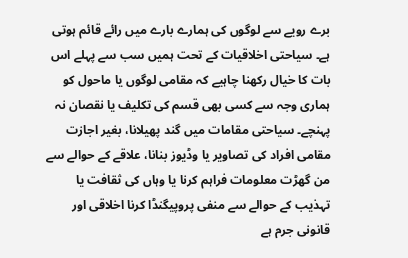برے رویے سے لوگوں کی ہمارے بارے میں رائے قائم ہوتی ہے۔ سیاحتی اخلاقیات کے تحت ہمیں سب سے پہلے اس بات کا خیال رکھنا چاہیے کہ مقامی لوگوں یا ماحول کو ہماری وجہ سے کسی بھی قسم کی تکلیف یا نقصان نہ پہنچے۔ سیاحتی مقامات میں گند پھیلانا، بغیر اجازت مقامی افراد کی تصاویر یا وڈیوز بنانا، علاقے کے حوالے سے من گھڑت معلومات فراہم کرنا یا وہاں کی ثقافت یا تہذیب کے حوالے سے منفی پروپیگنڈا کرنا اخلاقی اور قانونی جرم ہے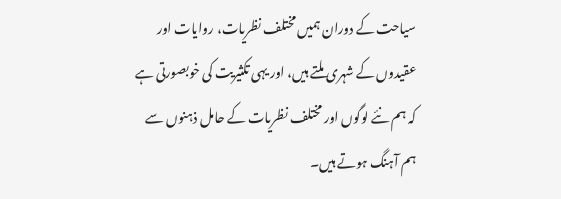سیاحت کے دوران ہمیں مختلف نظریات، روایات اور عقیدوں کے شہری ملتے ہیں، اور یہی تکثیریت کی خوبصورتی ہے کہ ہم نئے لوگوں اور مختلف نظریات کے حامل ذہنوں سے ہم آہنگ ہوتے ہیں۔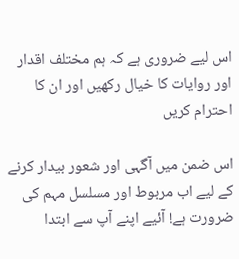اس لیے ضروری ہے کہ ہم مختلف اقدار اور روایات کا خیال رکھیں اور ان کا احترام کریں

اس ضمن میں آگہی اور شعور بیدار کرنے کے لیے اب مربوط اور مسلسل مہم کی ضرورت ہے! آئیے اپنے آپ سے ابتدا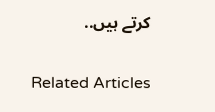کرتے ہیں..

Related Articles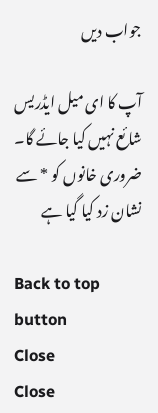جواب دیں

آپ کا ای میل ایڈریس شائع نہیں کیا جائے گا۔ ضروری خانوں کو * سے نشان زد کیا گیا ہے

Back to top button
Close
Close